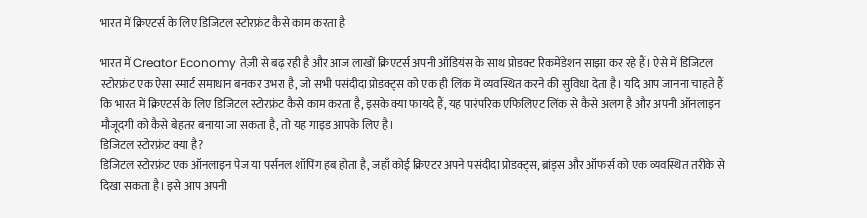भारत में क्रिएटर्स के लिए डिजिटल स्टोरफ्रंट कैसे काम करता है

भारत में Creator Economy तेज़ी से बढ़ रही है और आज लाखों क्रिएटर्स अपनी ऑडियंस के साथ प्रोडक्ट रिकमेंडेशन साझा कर रहे हैं। ऐसे में डिजिटल स्टोरफ्रंट एक ऐसा स्मार्ट समाधान बनकर उभरा है, जो सभी पसंदीदा प्रोडक्ट्स को एक ही लिंक में व्यवस्थित करने की सुविधा देता है। यदि आप जानना चाहते हैं कि भारत में क्रिएटर्स के लिए डिजिटल स्टोरफ्रंट कैसे काम करता है, इसके क्या फायदे हैं, यह पारंपरिक एफिलिएट लिंक से कैसे अलग है और अपनी ऑनलाइन मौजूदगी को कैसे बेहतर बनाया जा सकता है, तो यह गाइड आपके लिए है।
डिजिटल स्टोरफ्रंट क्या है?
डिजिटल स्टोरफ्रंट एक ऑनलाइन पेज या पर्सनल शॉपिंग हब होता है, जहाँ कोई क्रिएटर अपने पसंदीदा प्रोडक्ट्स, ब्रांड्स और ऑफर्स को एक व्यवस्थित तरीके से दिखा सकता है। इसे आप अपनी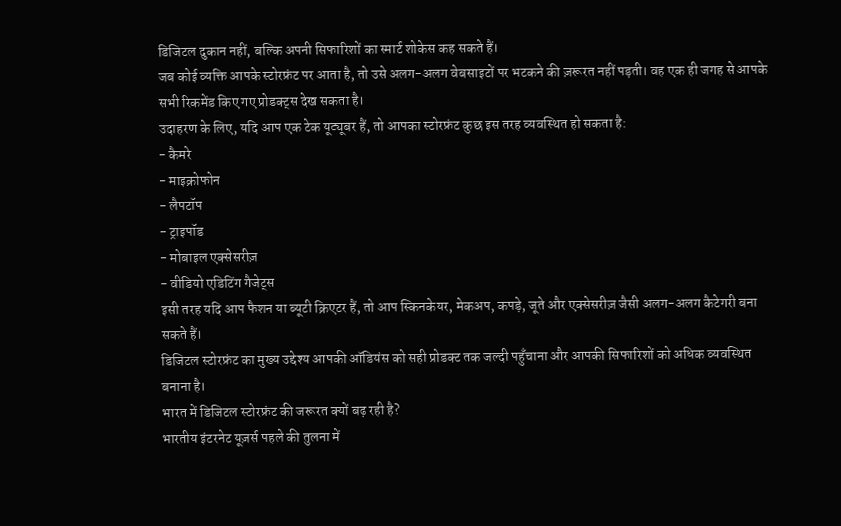डिजिटल दुकान नहीं, बल्कि अपनी सिफारिशों का स्मार्ट शोकेस कह सकते हैं।
जब कोई व्यक्ति आपके स्टोरफ्रंट पर आता है, तो उसे अलग-अलग वेबसाइटों पर भटकने की ज़रूरत नहीं पड़ती। वह एक ही जगह से आपके सभी रिकमेंड किए गए प्रोडक्ट्स देख सकता है।
उदाहरण के लिए, यदि आप एक टेक यूट्यूबर हैं, तो आपका स्टोरफ्रंट कुछ इस तरह व्यवस्थित हो सकता है:
- कैमरे
- माइक्रोफोन
- लैपटॉप
- ट्राइपॉड
- मोबाइल एक्सेसरीज़
- वीडियो एडिटिंग गैजेट्स
इसी तरह यदि आप फैशन या ब्यूटी क्रिएटर हैं, तो आप स्किनकेयर, मेकअप, कपड़े, जूते और एक्सेसरीज़ जैसी अलग-अलग कैटेगरी बना सकते हैं।
डिजिटल स्टोरफ्रंट का मुख्य उद्देश्य आपकी ऑडियंस को सही प्रोडक्ट तक जल्दी पहुँचाना और आपकी सिफारिशों को अधिक व्यवस्थित बनाना है।
भारत में डिजिटल स्टोरफ्रंट की जरूरत क्यों बढ़ रही है?
भारतीय इंटरनेट यूज़र्स पहले की तुलना में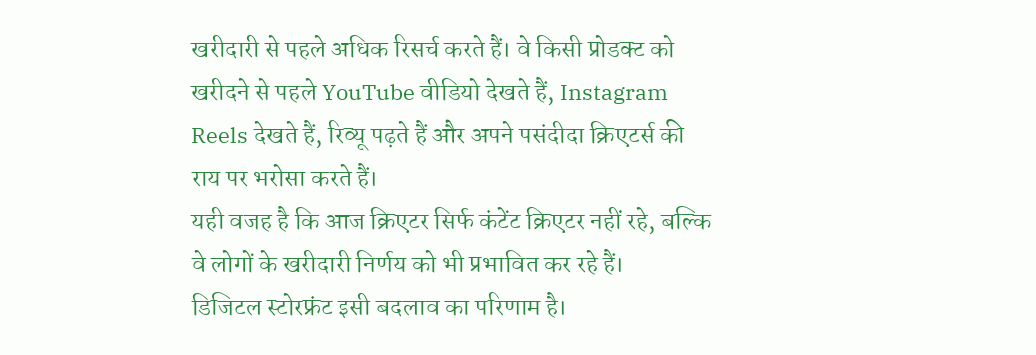खरीदारी से पहले अधिक रिसर्च करते हैं। वे किसी प्रोडक्ट को खरीदने से पहले YouTube वीडियो देखते हैं, Instagram Reels देखते हैं, रिव्यू पढ़ते हैं और अपने पसंदीदा क्रिएटर्स की राय पर भरोसा करते हैं।
यही वजह है कि आज क्रिएटर सिर्फ कंटेंट क्रिएटर नहीं रहे, बल्कि वे लोगों के खरीदारी निर्णय को भी प्रभावित कर रहे हैं।
डिजिटल स्टोरफ्रंट इसी बदलाव का परिणाम है।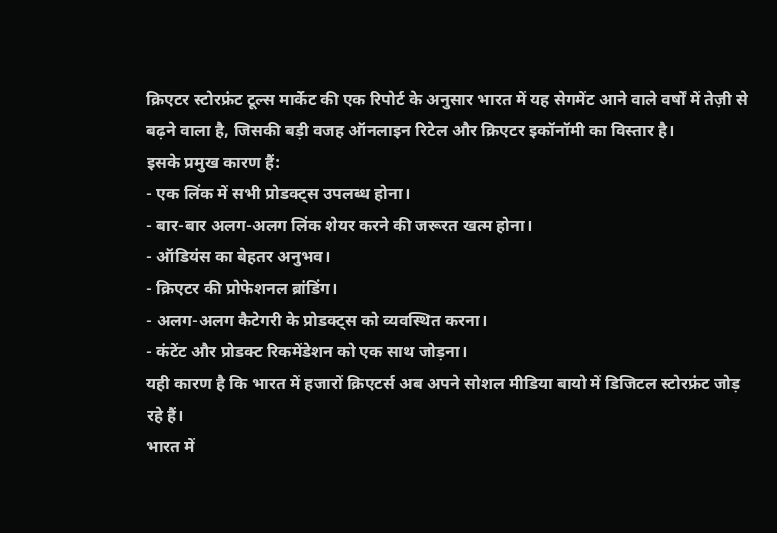क्रिएटर स्टोरफ्रंट टूल्स मार्केट की एक रिपोर्ट के अनुसार भारत में यह सेगमेंट आने वाले वर्षों में तेज़ी से बढ़ने वाला है, जिसकी बड़ी वजह ऑनलाइन रिटेल और क्रिएटर इकॉनॉमी का विस्तार है।
इसके प्रमुख कारण हैं:
- एक लिंक में सभी प्रोडक्ट्स उपलब्ध होना।
- बार-बार अलग-अलग लिंक शेयर करने की जरूरत खत्म होना।
- ऑडियंस का बेहतर अनुभव।
- क्रिएटर की प्रोफेशनल ब्रांडिंग।
- अलग-अलग कैटेगरी के प्रोडक्ट्स को व्यवस्थित करना।
- कंटेंट और प्रोडक्ट रिकमेंडेशन को एक साथ जोड़ना।
यही कारण है कि भारत में हजारों क्रिएटर्स अब अपने सोशल मीडिया बायो में डिजिटल स्टोरफ्रंट जोड़ रहे हैं।
भारत में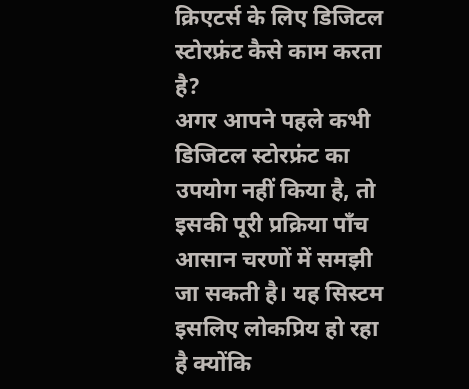क्रिएटर्स के लिए डिजिटल स्टोरफ्रंट कैसे काम करता है?
अगर आपने पहले कभी डिजिटल स्टोरफ्रंट का उपयोग नहीं किया है, तो इसकी पूरी प्रक्रिया पाँच आसान चरणों में समझी जा सकती है। यह सिस्टम इसलिए लोकप्रिय हो रहा है क्योंकि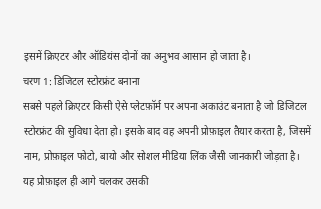इसमें क्रिएटर और ऑडियंस दोनों का अनुभव आसान हो जाता है।
चरण 1: डिजिटल स्टोरफ्रंट बनाना
सबसे पहले क्रिएटर किसी ऐसे प्लेटफ़ॉर्म पर अपना अकाउंट बनाता है जो डिजिटल स्टोरफ्रंट की सुविधा देता हो। इसके बाद वह अपनी प्रोफ़ाइल तैयार करता है, जिसमें नाम, प्रोफ़ाइल फोटो, बायो और सोशल मीडिया लिंक जैसी जानकारी जोड़ता है।
यह प्रोफ़ाइल ही आगे चलकर उसकी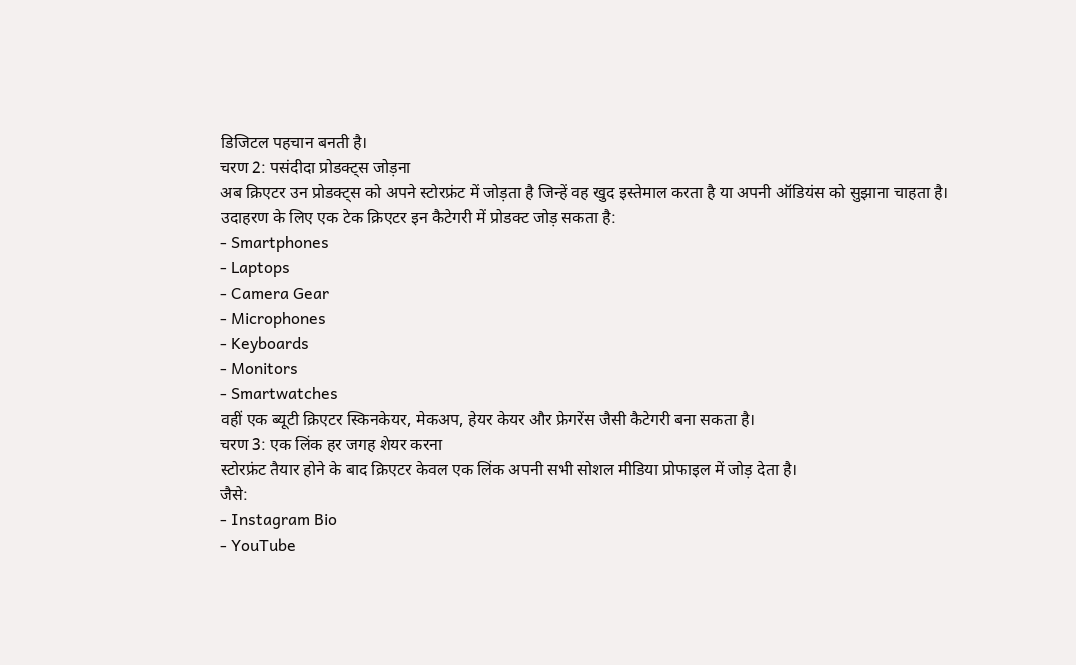डिजिटल पहचान बनती है।
चरण 2: पसंदीदा प्रोडक्ट्स जोड़ना
अब क्रिएटर उन प्रोडक्ट्स को अपने स्टोरफ्रंट में जोड़ता है जिन्हें वह खुद इस्तेमाल करता है या अपनी ऑडियंस को सुझाना चाहता है।
उदाहरण के लिए एक टेक क्रिएटर इन कैटेगरी में प्रोडक्ट जोड़ सकता है:
- Smartphones
- Laptops
- Camera Gear
- Microphones
- Keyboards
- Monitors
- Smartwatches
वहीं एक ब्यूटी क्रिएटर स्किनकेयर, मेकअप, हेयर केयर और फ्रेगरेंस जैसी कैटेगरी बना सकता है।
चरण 3: एक लिंक हर जगह शेयर करना
स्टोरफ्रंट तैयार होने के बाद क्रिएटर केवल एक लिंक अपनी सभी सोशल मीडिया प्रोफाइल में जोड़ देता है।
जैसे:
- Instagram Bio
- YouTube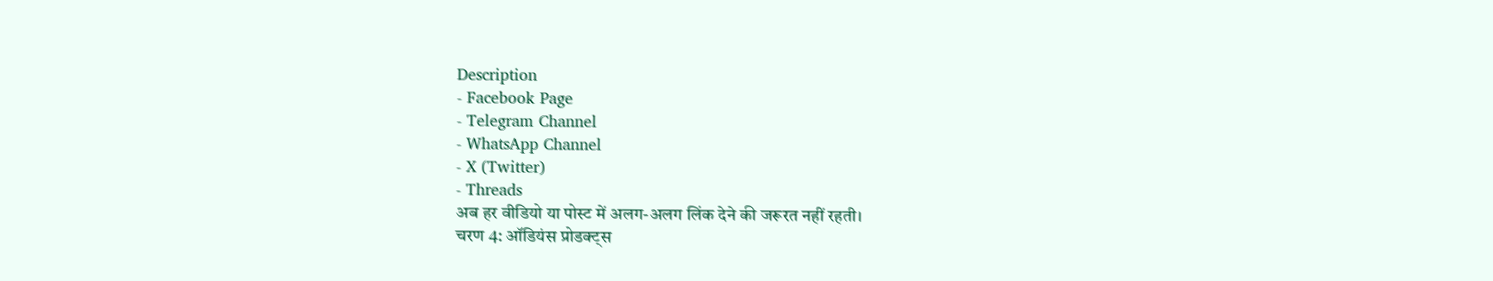Description
- Facebook Page
- Telegram Channel
- WhatsApp Channel
- X (Twitter)
- Threads
अब हर वीडियो या पोस्ट में अलग-अलग लिंक देने की जरूरत नहीं रहती।
चरण 4: ऑडियंस प्रोडक्ट्स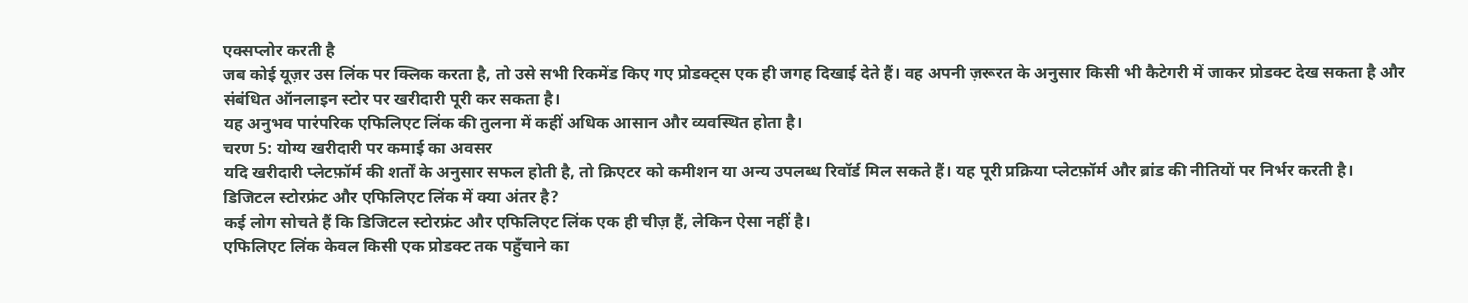एक्सप्लोर करती है
जब कोई यूज़र उस लिंक पर क्लिक करता है, तो उसे सभी रिकमेंड किए गए प्रोडक्ट्स एक ही जगह दिखाई देते हैं। वह अपनी ज़रूरत के अनुसार किसी भी कैटेगरी में जाकर प्रोडक्ट देख सकता है और संबंधित ऑनलाइन स्टोर पर खरीदारी पूरी कर सकता है।
यह अनुभव पारंपरिक एफिलिएट लिंक की तुलना में कहीं अधिक आसान और व्यवस्थित होता है।
चरण 5: योग्य खरीदारी पर कमाई का अवसर
यदि खरीदारी प्लेटफ़ॉर्म की शर्तों के अनुसार सफल होती है, तो क्रिएटर को कमीशन या अन्य उपलब्ध रिवॉर्ड मिल सकते हैं। यह पूरी प्रक्रिया प्लेटफ़ॉर्म और ब्रांड की नीतियों पर निर्भर करती है।
डिजिटल स्टोरफ्रंट और एफिलिएट लिंक में क्या अंतर है?
कई लोग सोचते हैं कि डिजिटल स्टोरफ्रंट और एफिलिएट लिंक एक ही चीज़ हैं, लेकिन ऐसा नहीं है।
एफिलिएट लिंक केवल किसी एक प्रोडक्ट तक पहुँचाने का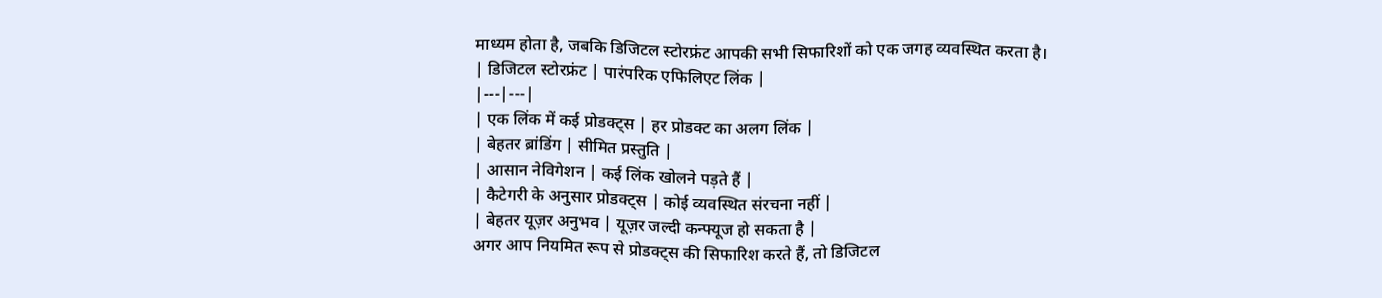माध्यम होता है, जबकि डिजिटल स्टोरफ्रंट आपकी सभी सिफारिशों को एक जगह व्यवस्थित करता है।
| डिजिटल स्टोरफ्रंट | पारंपरिक एफिलिएट लिंक |
|---|---|
| एक लिंक में कई प्रोडक्ट्स | हर प्रोडक्ट का अलग लिंक |
| बेहतर ब्रांडिंग | सीमित प्रस्तुति |
| आसान नेविगेशन | कई लिंक खोलने पड़ते हैं |
| कैटेगरी के अनुसार प्रोडक्ट्स | कोई व्यवस्थित संरचना नहीं |
| बेहतर यूज़र अनुभव | यूज़र जल्दी कन्फ्यूज हो सकता है |
अगर आप नियमित रूप से प्रोडक्ट्स की सिफारिश करते हैं, तो डिजिटल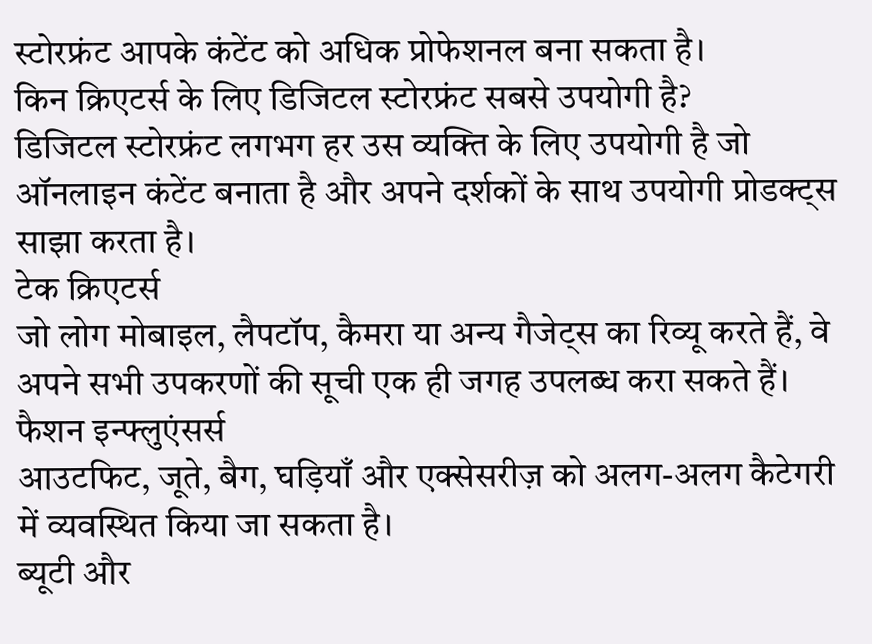स्टोरफ्रंट आपके कंटेंट को अधिक प्रोफेशनल बना सकता है।
किन क्रिएटर्स के लिए डिजिटल स्टोरफ्रंट सबसे उपयोगी है?
डिजिटल स्टोरफ्रंट लगभग हर उस व्यक्ति के लिए उपयोगी है जो ऑनलाइन कंटेंट बनाता है और अपने दर्शकों के साथ उपयोगी प्रोडक्ट्स साझा करता है।
टेक क्रिएटर्स
जो लोग मोबाइल, लैपटॉप, कैमरा या अन्य गैजेट्स का रिव्यू करते हैं, वे अपने सभी उपकरणों की सूची एक ही जगह उपलब्ध करा सकते हैं।
फैशन इन्फ्लुएंसर्स
आउटफिट, जूते, बैग, घड़ियाँ और एक्सेसरीज़ को अलग-अलग कैटेगरी में व्यवस्थित किया जा सकता है।
ब्यूटी और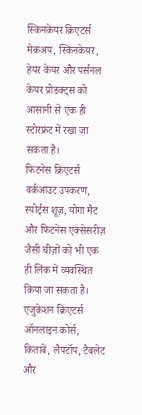स्किनकेयर क्रिएटर्स
मेकअप, स्किनकेयर, हेयर केयर और पर्सनल केयर प्रोडक्ट्स को आसानी से एक ही स्टोरफ्रंट में रखा जा सकता है।
फिटनेस क्रिएटर्स
वर्कआउट उपकरण, स्पोर्ट्स शूज़, योगा मैट और फिटनेस एक्सेसरीज़ जैसी चीज़ों को भी एक ही लिंक में व्यवस्थित किया जा सकता है।
एजुकेशन क्रिएटर्स
ऑनलाइन कोर्स, किताबें, लैपटॉप, टैबलेट और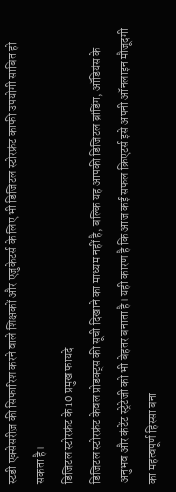स्टडी एक्सेसरीज़ की सिफारिश करने वाले शिक्षकों और एजुकेटर्स के लिए भी डिजिटल स्टोरफ्रंट काफी उपयोगी साबित हो सकता है।
डिजिटल स्टोरफ्रंट के 10 प्रमुख फायदे
डिजिटल स्टोरफ्रंट केवल प्रोडक्ट्स की सूची दिखाने का माध्यम नहीं है, बल्कि यह आपकी डिजिटल ब्रांडिंग, ऑडियंस के अनुभव और कंटेंट स्ट्रेटेजी को भी बेहतर बनाता है। यही कारण है कि आज कई सफल क्रिएटर्स इसे अपनी ऑनलाइन मौजूदगी का महत्वपूर्ण हिस्सा बना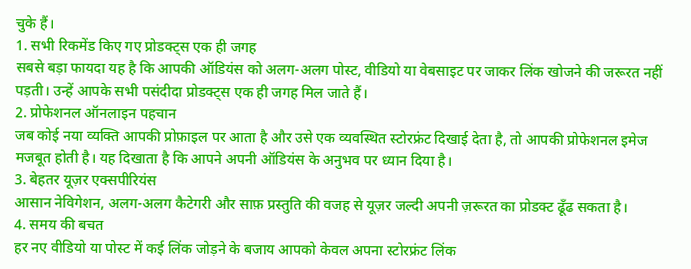चुके हैं।
1. सभी रिकमेंड किए गए प्रोडक्ट्स एक ही जगह
सबसे बड़ा फायदा यह है कि आपकी ऑडियंस को अलग-अलग पोस्ट, वीडियो या वेबसाइट पर जाकर लिंक खोजने की जरूरत नहीं पड़ती। उन्हें आपके सभी पसंदीदा प्रोडक्ट्स एक ही जगह मिल जाते हैं।
2. प्रोफेशनल ऑनलाइन पहचान
जब कोई नया व्यक्ति आपकी प्रोफ़ाइल पर आता है और उसे एक व्यवस्थित स्टोरफ्रंट दिखाई देता है, तो आपकी प्रोफेशनल इमेज मजबूत होती है। यह दिखाता है कि आपने अपनी ऑडियंस के अनुभव पर ध्यान दिया है।
3. बेहतर यूज़र एक्सपीरियंस
आसान नेविगेशन, अलग-अलग कैटेगरी और साफ़ प्रस्तुति की वजह से यूज़र जल्दी अपनी ज़रूरत का प्रोडक्ट ढूँढ सकता है।
4. समय की बचत
हर नए वीडियो या पोस्ट में कई लिंक जोड़ने के बजाय आपको केवल अपना स्टोरफ्रंट लिंक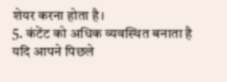शेयर करना होता है।
5. कंटेंट को अधिक व्यवस्थित बनाता है
यदि आपने पिछले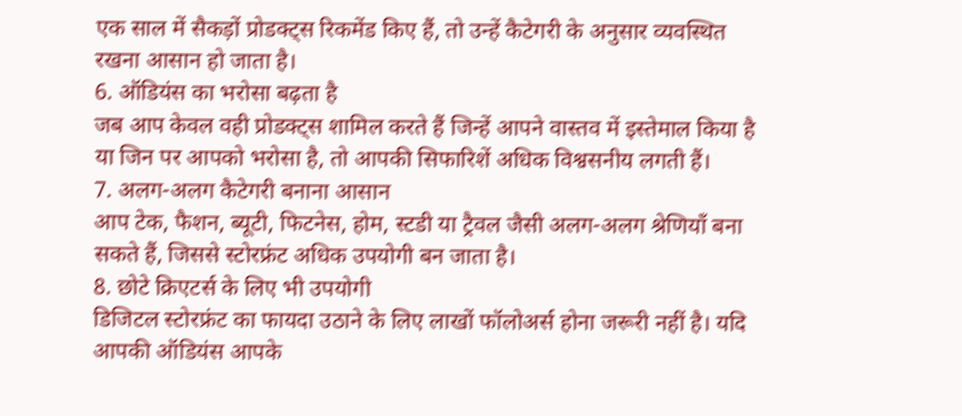एक साल में सैकड़ों प्रोडक्ट्स रिकमेंड किए हैं, तो उन्हें कैटेगरी के अनुसार व्यवस्थित रखना आसान हो जाता है।
6. ऑडियंस का भरोसा बढ़ता है
जब आप केवल वही प्रोडक्ट्स शामिल करते हैं जिन्हें आपने वास्तव में इस्तेमाल किया है या जिन पर आपको भरोसा है, तो आपकी सिफारिशें अधिक विश्वसनीय लगती हैं।
7. अलग-अलग कैटेगरी बनाना आसान
आप टेक, फैशन, ब्यूटी, फिटनेस, होम, स्टडी या ट्रैवल जैसी अलग-अलग श्रेणियाँ बना सकते हैं, जिससे स्टोरफ्रंट अधिक उपयोगी बन जाता है।
8. छोटे क्रिएटर्स के लिए भी उपयोगी
डिजिटल स्टोरफ्रंट का फायदा उठाने के लिए लाखों फॉलोअर्स होना जरूरी नहीं है। यदि आपकी ऑडियंस आपके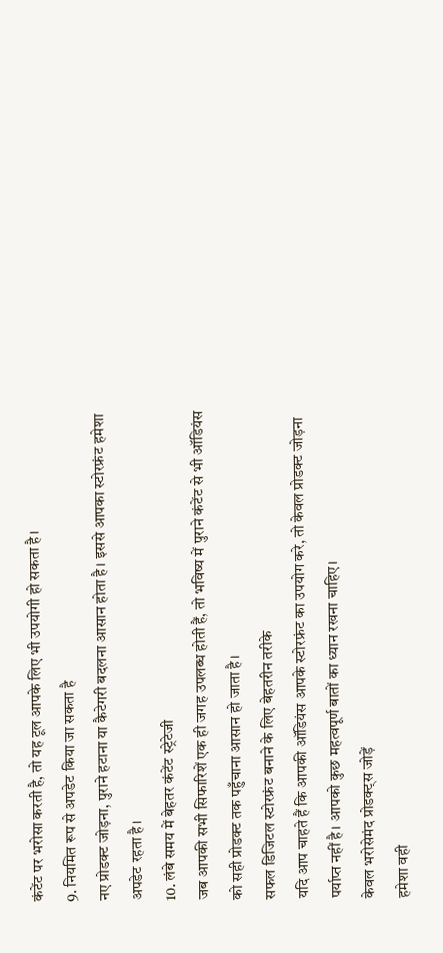कंटेंट पर भरोसा करती है, तो यह टूल आपके लिए भी उपयोगी हो सकता है।
9. नियमित रूप से अपडेट किया जा सकता है
नए प्रोडक्ट जोड़ना, पुराने हटाना या कैटेगरी बदलना आसान होता है। इससे आपका स्टोरफ्रंट हमेशा अपडेट रहता है।
10. लंबे समय में बेहतर कंटेंट स्ट्रेटेजी
जब आपकी सभी सिफारिशें एक ही जगह उपलब्ध होती हैं, तो भविष्य में पुराने कंटेंट से भी ऑडियंस को सही प्रोडक्ट तक पहुँचाना आसान हो जाता है।
सफल डिजिटल स्टोरफ्रंट बनाने के लिए बेहतरीन तरीके
यदि आप चाहते हैं कि आपकी ऑडियंस आपके स्टोरफ्रंट का उपयोग करे, तो केवल प्रोडक्ट जोड़ना पर्याप्त नहीं है। आपको कुछ महत्वपूर्ण बातों का ध्यान रखना चाहिए।
केवल भरोसेमंद प्रोडक्ट्स जोड़ें
हमेशा वही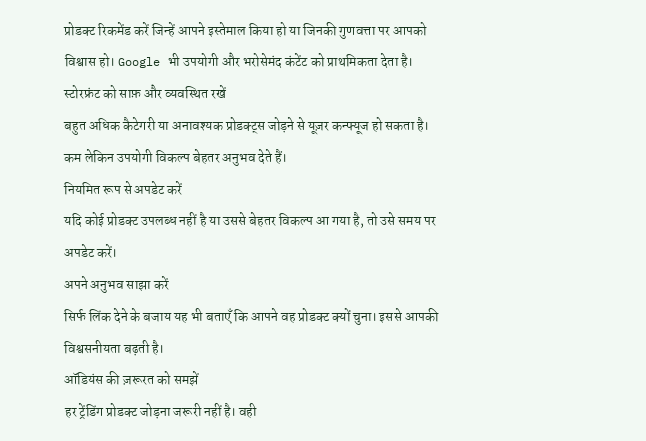प्रोडक्ट रिकमेंड करें जिन्हें आपने इस्तेमाल किया हो या जिनकी गुणवत्ता पर आपको विश्वास हो। Google भी उपयोगी और भरोसेमंद कंटेंट को प्राथमिकता देता है।
स्टोरफ्रंट को साफ़ और व्यवस्थित रखें
बहुत अधिक कैटेगरी या अनावश्यक प्रोडक्ट्स जोड़ने से यूज़र कन्फ्यूज हो सकता है। कम लेकिन उपयोगी विकल्प बेहतर अनुभव देते हैं।
नियमित रूप से अपडेट करें
यदि कोई प्रोडक्ट उपलब्ध नहीं है या उससे बेहतर विकल्प आ गया है, तो उसे समय पर अपडेट करें।
अपने अनुभव साझा करें
सिर्फ लिंक देने के बजाय यह भी बताएँ कि आपने वह प्रोडक्ट क्यों चुना। इससे आपकी विश्वसनीयता बढ़ती है।
ऑडियंस की ज़रूरत को समझें
हर ट्रेंडिंग प्रोडक्ट जोड़ना जरूरी नहीं है। वही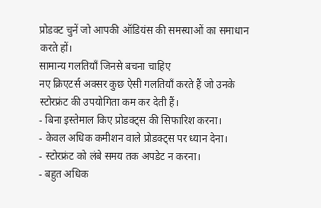प्रोडक्ट चुनें जो आपकी ऑडियंस की समस्याओं का समाधान करते हों।
सामान्य गलतियाँ जिनसे बचना चाहिए
नए क्रिएटर्स अक्सर कुछ ऐसी गलतियाँ करते हैं जो उनके स्टोरफ्रंट की उपयोगिता कम कर देती हैं।
- बिना इस्तेमाल किए प्रोडक्ट्स की सिफारिश करना।
- केवल अधिक कमीशन वाले प्रोडक्ट्स पर ध्यान देना।
- स्टोरफ्रंट को लंबे समय तक अपडेट न करना।
- बहुत अधिक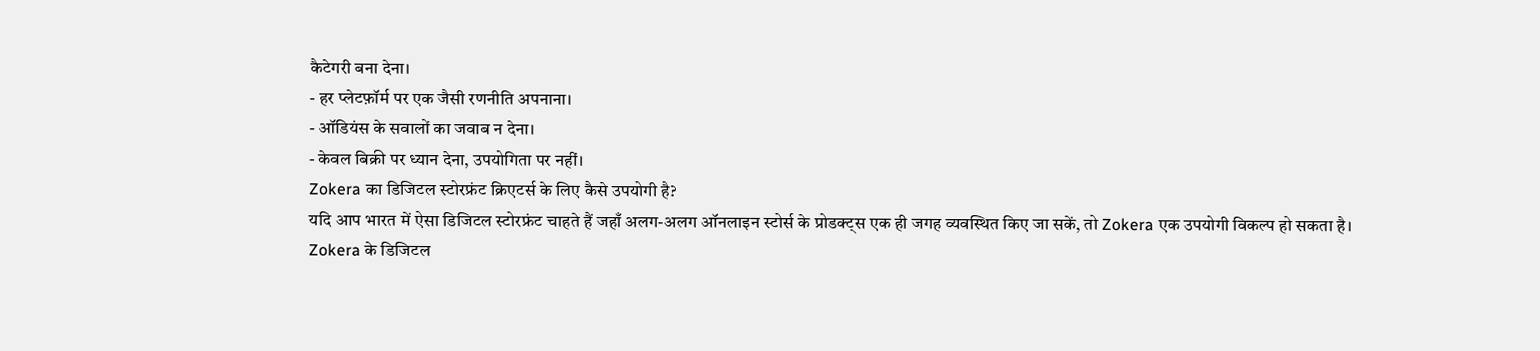कैटेगरी बना देना।
- हर प्लेटफ़ॉर्म पर एक जैसी रणनीति अपनाना।
- ऑडियंस के सवालों का जवाब न देना।
- केवल बिक्री पर ध्यान देना, उपयोगिता पर नहीं।
Zokera का डिजिटल स्टोरफ्रंट क्रिएटर्स के लिए कैसे उपयोगी है?
यदि आप भारत में ऐसा डिजिटल स्टोरफ्रंट चाहते हैं जहाँ अलग-अलग ऑनलाइन स्टोर्स के प्रोडक्ट्स एक ही जगह व्यवस्थित किए जा सकें, तो Zokera एक उपयोगी विकल्प हो सकता है।
Zokera के डिजिटल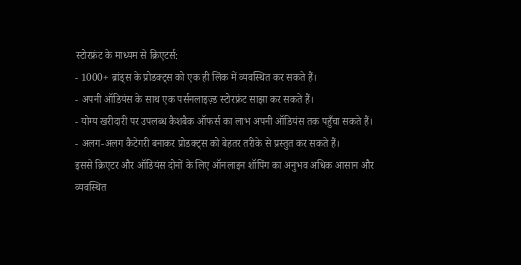स्टोरफ्रंट के माध्यम से क्रिएटर्स:
- 1000+ ब्रांड्स के प्रोडक्ट्स को एक ही लिंक में व्यवस्थित कर सकते हैं।
- अपनी ऑडियंस के साथ एक पर्सनलाइज़्ड स्टोरफ्रंट साझा कर सकते हैं।
- योग्य खरीदारी पर उपलब्ध कैशबैक ऑफर्स का लाभ अपनी ऑडियंस तक पहुँचा सकते हैं।
- अलग-अलग कैटेगरी बनाकर प्रोडक्ट्स को बेहतर तरीके से प्रस्तुत कर सकते हैं।
इससे क्रिएटर और ऑडियंस दोनों के लिए ऑनलाइन शॉपिंग का अनुभव अधिक आसान और व्यवस्थित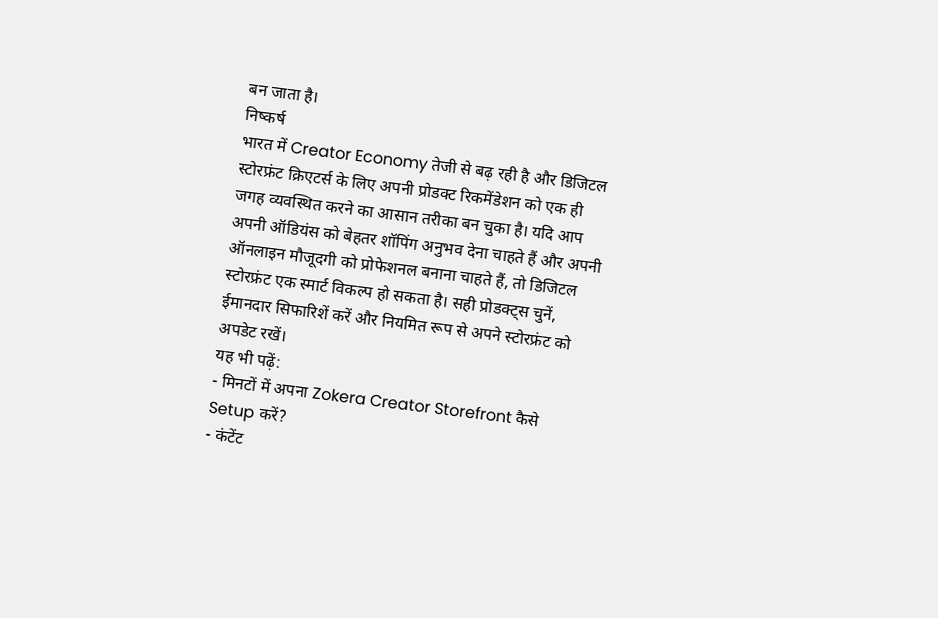बन जाता है।
निष्कर्ष
भारत में Creator Economy तेजी से बढ़ रही है और डिजिटल स्टोरफ्रंट क्रिएटर्स के लिए अपनी प्रोडक्ट रिकमेंडेशन को एक ही जगह व्यवस्थित करने का आसान तरीका बन चुका है। यदि आप अपनी ऑडियंस को बेहतर शॉपिंग अनुभव देना चाहते हैं और अपनी ऑनलाइन मौजूदगी को प्रोफेशनल बनाना चाहते हैं, तो डिजिटल स्टोरफ्रंट एक स्मार्ट विकल्प हो सकता है। सही प्रोडक्ट्स चुनें, ईमानदार सिफारिशें करें और नियमित रूप से अपने स्टोरफ्रंट को अपडेट रखें।
यह भी पढ़ें:
- मिनटों में अपना Zokera Creator Storefront कैसे Setup करें?
- कंटेंट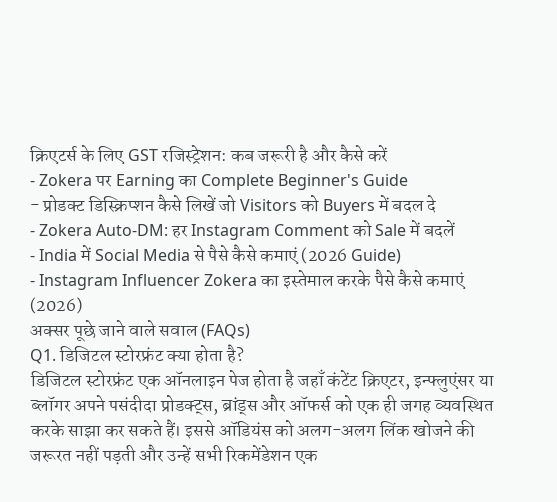क्रिएटर्स के लिए GST रजिस्ट्रेशन: कब जरूरी है और कैसे करें
- Zokera पर Earning का Complete Beginner's Guide
- प्रोडक्ट डिस्क्रिप्शन कैसे लिखें जो Visitors को Buyers में बदल दे
- Zokera Auto-DM: हर Instagram Comment को Sale में बदलें
- India में Social Media से पैसे कैसे कमाएं (2026 Guide)
- Instagram Influencer Zokera का इस्तेमाल करके पैसे कैसे कमाएं (2026)
अक्सर पूछे जाने वाले सवाल (FAQs)
Q1. डिजिटल स्टोरफ्रंट क्या होता है?
डिजिटल स्टोरफ्रंट एक ऑनलाइन पेज होता है जहाँ कंटेंट क्रिएटर, इन्फ्लुएंसर या ब्लॉगर अपने पसंदीदा प्रोडक्ट्स, ब्रांड्स और ऑफर्स को एक ही जगह व्यवस्थित करके साझा कर सकते हैं। इससे ऑडियंस को अलग-अलग लिंक खोजने की जरूरत नहीं पड़ती और उन्हें सभी रिकमेंडेशन एक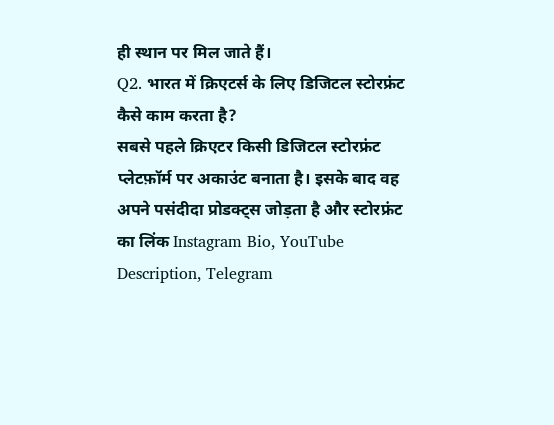ही स्थान पर मिल जाते हैं।
Q2. भारत में क्रिएटर्स के लिए डिजिटल स्टोरफ्रंट कैसे काम करता है?
सबसे पहले क्रिएटर किसी डिजिटल स्टोरफ्रंट प्लेटफ़ॉर्म पर अकाउंट बनाता है। इसके बाद वह अपने पसंदीदा प्रोडक्ट्स जोड़ता है और स्टोरफ्रंट का लिंक Instagram Bio, YouTube Description, Telegram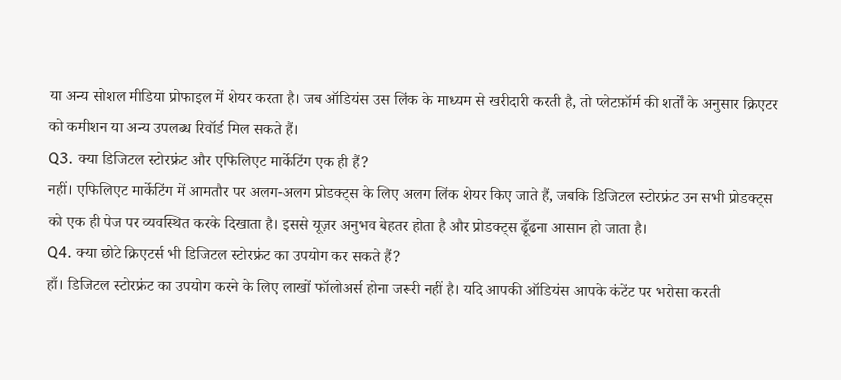या अन्य सोशल मीडिया प्रोफाइल में शेयर करता है। जब ऑडियंस उस लिंक के माध्यम से खरीदारी करती है, तो प्लेटफ़ॉर्म की शर्तों के अनुसार क्रिएटर को कमीशन या अन्य उपलब्ध रिवॉर्ड मिल सकते हैं।
Q3. क्या डिजिटल स्टोरफ्रंट और एफिलिएट मार्केटिंग एक ही हैं?
नहीं। एफिलिएट मार्केटिंग में आमतौर पर अलग-अलग प्रोडक्ट्स के लिए अलग लिंक शेयर किए जाते हैं, जबकि डिजिटल स्टोरफ्रंट उन सभी प्रोडक्ट्स को एक ही पेज पर व्यवस्थित करके दिखाता है। इससे यूज़र अनुभव बेहतर होता है और प्रोडक्ट्स ढूँढना आसान हो जाता है।
Q4. क्या छोटे क्रिएटर्स भी डिजिटल स्टोरफ्रंट का उपयोग कर सकते हैं?
हाँ। डिजिटल स्टोरफ्रंट का उपयोग करने के लिए लाखों फॉलोअर्स होना जरूरी नहीं है। यदि आपकी ऑडियंस आपके कंटेंट पर भरोसा करती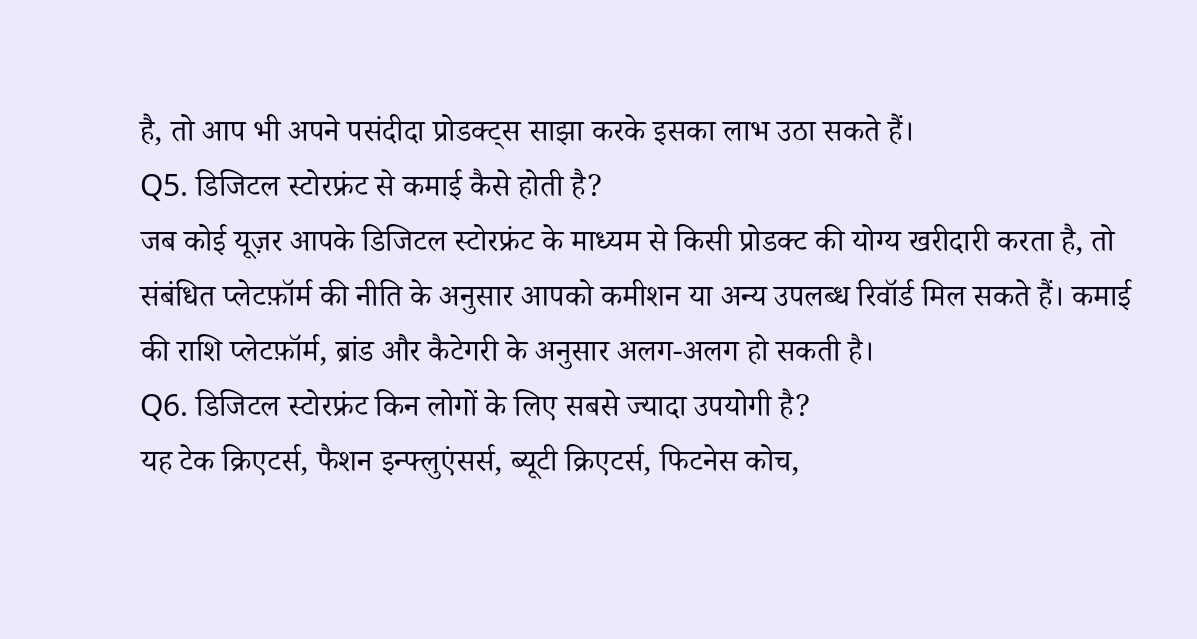है, तो आप भी अपने पसंदीदा प्रोडक्ट्स साझा करके इसका लाभ उठा सकते हैं।
Q5. डिजिटल स्टोरफ्रंट से कमाई कैसे होती है?
जब कोई यूज़र आपके डिजिटल स्टोरफ्रंट के माध्यम से किसी प्रोडक्ट की योग्य खरीदारी करता है, तो संबंधित प्लेटफ़ॉर्म की नीति के अनुसार आपको कमीशन या अन्य उपलब्ध रिवॉर्ड मिल सकते हैं। कमाई की राशि प्लेटफ़ॉर्म, ब्रांड और कैटेगरी के अनुसार अलग-अलग हो सकती है।
Q6. डिजिटल स्टोरफ्रंट किन लोगों के लिए सबसे ज्यादा उपयोगी है?
यह टेक क्रिएटर्स, फैशन इन्फ्लुएंसर्स, ब्यूटी क्रिएटर्स, फिटनेस कोच,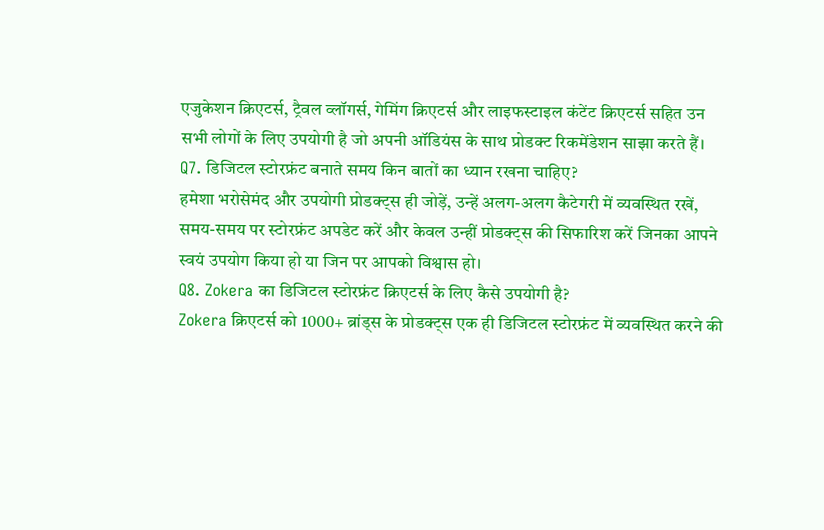एजुकेशन क्रिएटर्स, ट्रैवल व्लॉगर्स, गेमिंग क्रिएटर्स और लाइफस्टाइल कंटेंट क्रिएटर्स सहित उन सभी लोगों के लिए उपयोगी है जो अपनी ऑडियंस के साथ प्रोडक्ट रिकमेंडेशन साझा करते हैं।
Q7. डिजिटल स्टोरफ्रंट बनाते समय किन बातों का ध्यान रखना चाहिए?
हमेशा भरोसेमंद और उपयोगी प्रोडक्ट्स ही जोड़ें, उन्हें अलग-अलग कैटेगरी में व्यवस्थित रखें, समय-समय पर स्टोरफ्रंट अपडेट करें और केवल उन्हीं प्रोडक्ट्स की सिफारिश करें जिनका आपने स्वयं उपयोग किया हो या जिन पर आपको विश्वास हो।
Q8. Zokera का डिजिटल स्टोरफ्रंट क्रिएटर्स के लिए कैसे उपयोगी है?
Zokera क्रिएटर्स को 1000+ ब्रांड्स के प्रोडक्ट्स एक ही डिजिटल स्टोरफ्रंट में व्यवस्थित करने की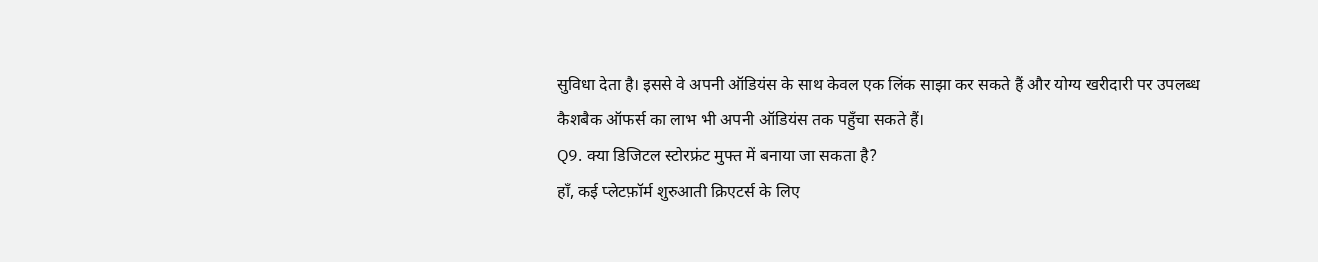सुविधा देता है। इससे वे अपनी ऑडियंस के साथ केवल एक लिंक साझा कर सकते हैं और योग्य खरीदारी पर उपलब्ध कैशबैक ऑफर्स का लाभ भी अपनी ऑडियंस तक पहुँचा सकते हैं।
Q9. क्या डिजिटल स्टोरफ्रंट मुफ्त में बनाया जा सकता है?
हाँ, कई प्लेटफ़ॉर्म शुरुआती क्रिएटर्स के लिए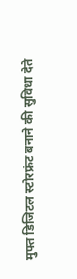मुफ्त डिजिटल स्टोरफ्रंट बनाने की सुविधा देते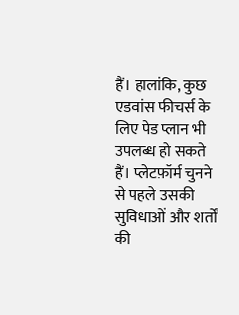हैं। हालांकि, कुछ एडवांस फीचर्स के लिए पेड प्लान भी उपलब्ध हो सकते हैं। प्लेटफ़ॉर्म चुनने से पहले उसकी सुविधाओं और शर्तों की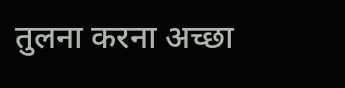तुलना करना अच्छा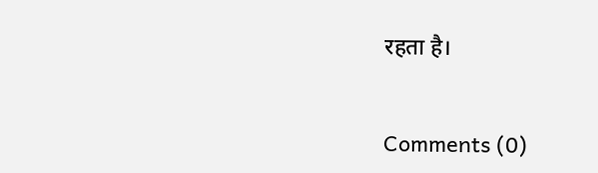रहता है।


Comments (0)